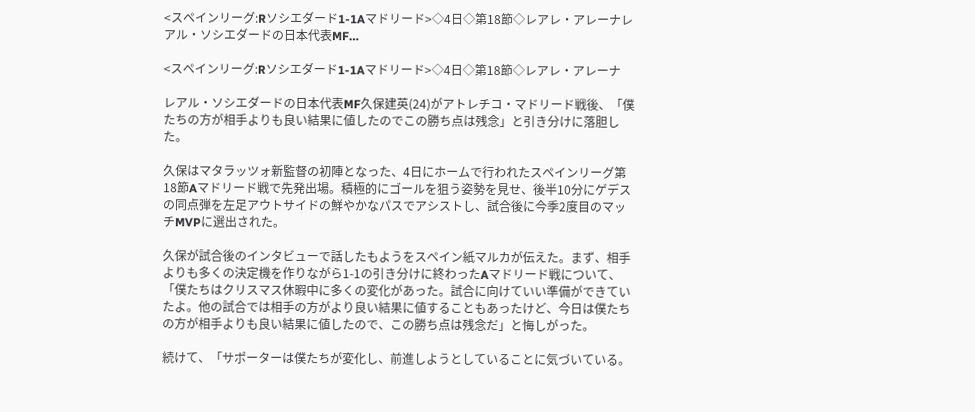<スペインリーグ:Rソシエダード1-1Aマドリード>◇4日◇第18節◇レアレ・アレーナレアル・ソシエダードの日本代表MF…

<スペインリーグ:Rソシエダード1-1Aマドリード>◇4日◇第18節◇レアレ・アレーナ

レアル・ソシエダードの日本代表MF久保建英(24)がアトレチコ・マドリード戦後、「僕たちの方が相手よりも良い結果に値したのでこの勝ち点は残念」と引き分けに落胆した。

久保はマタラッツォ新監督の初陣となった、4日にホームで行われたスペインリーグ第18節Aマドリード戦で先発出場。積極的にゴールを狙う姿勢を見せ、後半10分にゲデスの同点弾を左足アウトサイドの鮮やかなパスでアシストし、試合後に今季2度目のマッチMVPに選出された。

久保が試合後のインタビューで話したもようをスペイン紙マルカが伝えた。まず、相手よりも多くの決定機を作りながら1-1の引き分けに終わったAマドリード戦について、「僕たちはクリスマス休暇中に多くの変化があった。試合に向けていい準備ができていたよ。他の試合では相手の方がより良い結果に値することもあったけど、今日は僕たちの方が相手よりも良い結果に値したので、この勝ち点は残念だ」と悔しがった。

続けて、「サポーターは僕たちが変化し、前進しようとしていることに気づいている。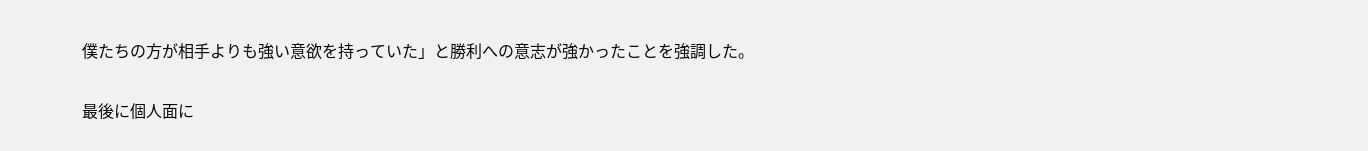僕たちの方が相手よりも強い意欲を持っていた」と勝利への意志が強かったことを強調した。

最後に個人面に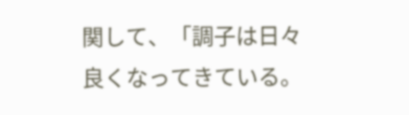関して、「調子は日々良くなってきている。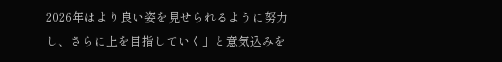2026年はより良い姿を見せられるように努力し、さらに上を目指していく」と意気込みを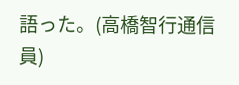語った。(高橋智行通信員)